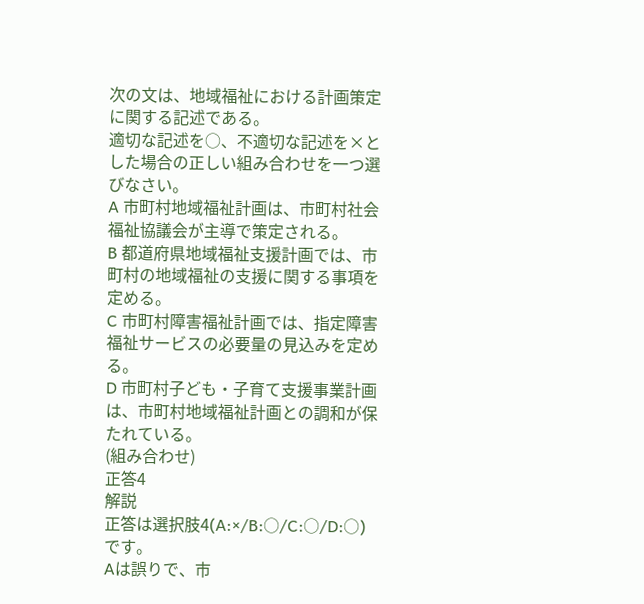次の文は、地域福祉における計画策定に関する記述である。
適切な記述を○、不適切な記述を×とした場合の正しい組み合わせを一つ選びなさい。
A 市町村地域福祉計画は、市町村社会福祉協議会が主導で策定される。
B 都道府県地域福祉支援計画では、市町村の地域福祉の支援に関する事項を定める。
C 市町村障害福祉計画では、指定障害福祉サービスの必要量の見込みを定める。
D 市町村子ども・子育て支援事業計画は、市町村地域福祉計画との調和が保たれている。
(組み合わせ)
正答4
解説
正答は選択肢4(A:×/B:○/C:○/D:○)です。
Aは誤りで、市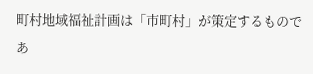町村地域福祉計画は「市町村」が策定するものであ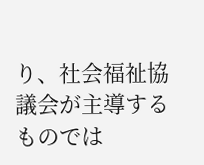り、社会福祉協議会が主導するものでは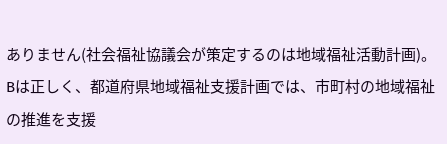ありません(社会福祉協議会が策定するのは地域福祉活動計画)。
Bは正しく、都道府県地域福祉支援計画では、市町村の地域福祉の推進を支援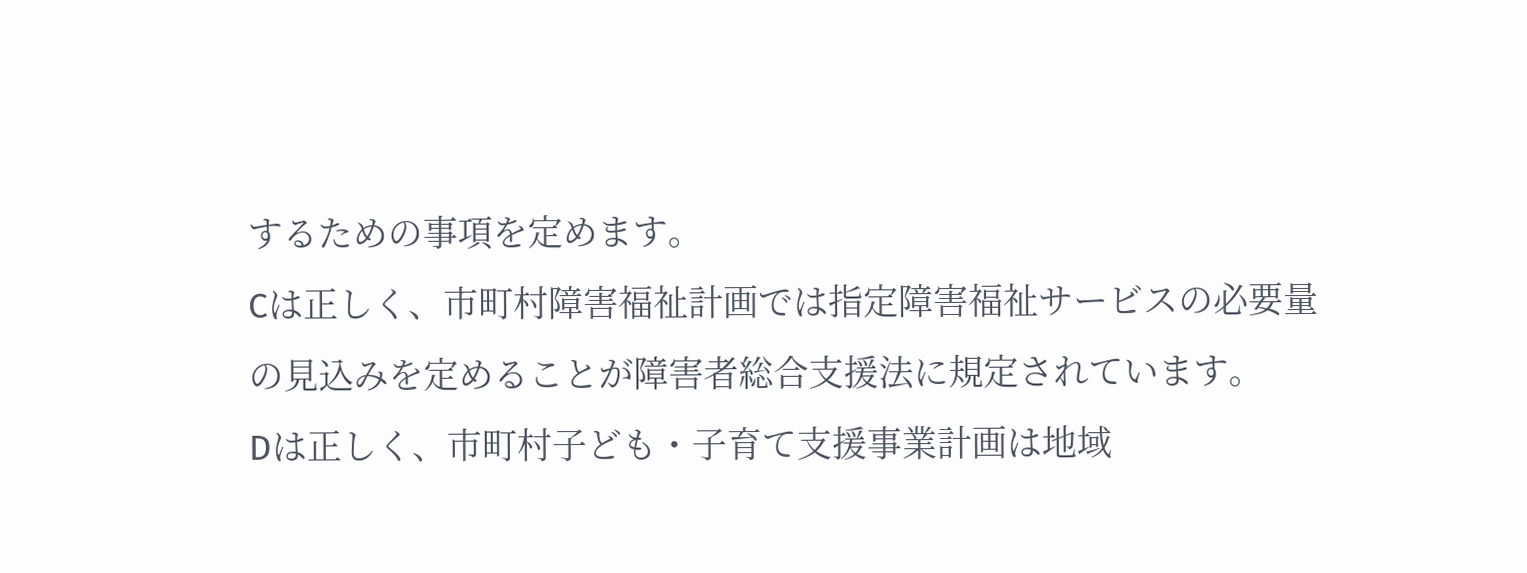するための事項を定めます。
Cは正しく、市町村障害福祉計画では指定障害福祉サービスの必要量の見込みを定めることが障害者総合支援法に規定されています。
Dは正しく、市町村子ども・子育て支援事業計画は地域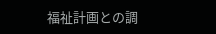福祉計画との調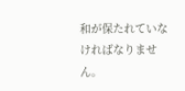和が保たれていなければなりません。